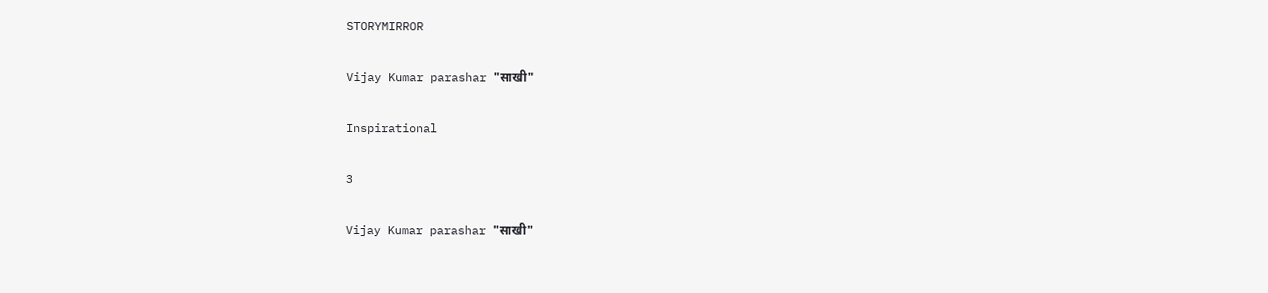STORYMIRROR

Vijay Kumar parashar "साखी"

Inspirational

3

Vijay Kumar parashar "साखी"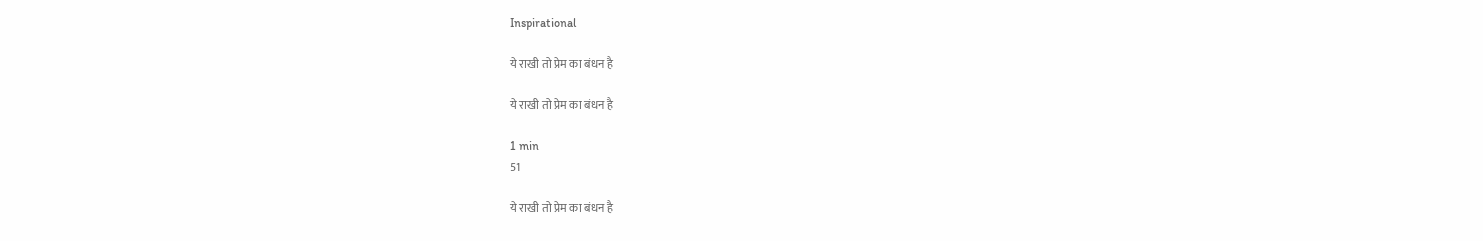Inspirational

ये राखी तो प्रेम का बंधन है

ये राखी तो प्रेम का बंधन है

1 min
51

ये राखी तो प्रेम का बंधन है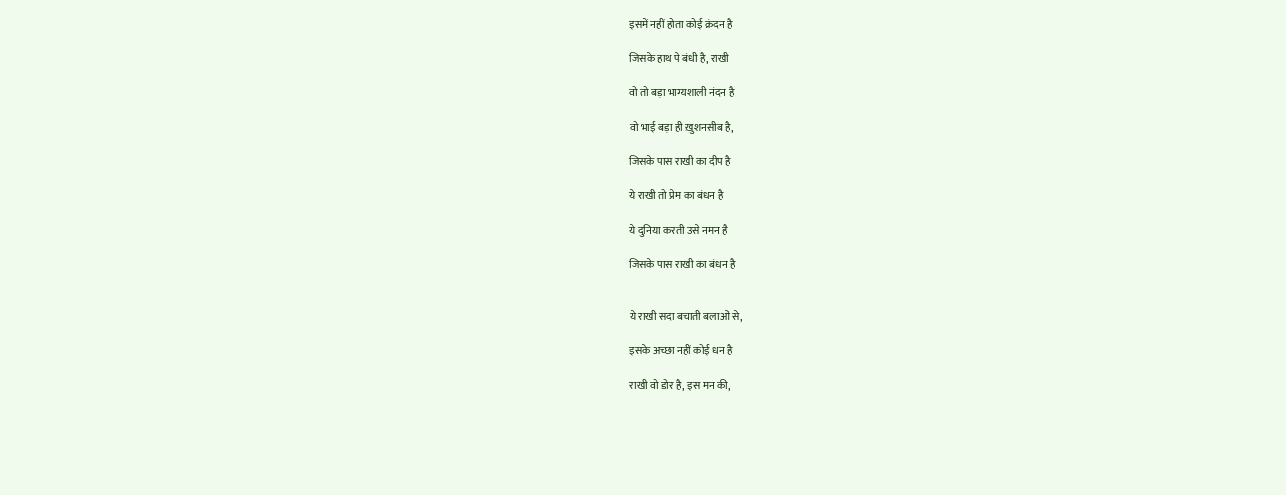इसमें नहीं होता कोई क्रंदन है

जिसके हाथ पे बंधी है, राखी

वो तो बड़ा भाग्यशाली नंदन है

वो भाई बड़ा ही ख़ुशनसीब है,

जिसके पास राखी का दीप है

ये राखी तो प्रेम का बंधन है

ये दुनिया करती उसे नमन है

जिसके पास राखी का बंधन है


ये राखी सदा बचाती बलाओं से,

इसके अच्छा नहीं कोई धन है

राखी वो डोर है, इस मन की,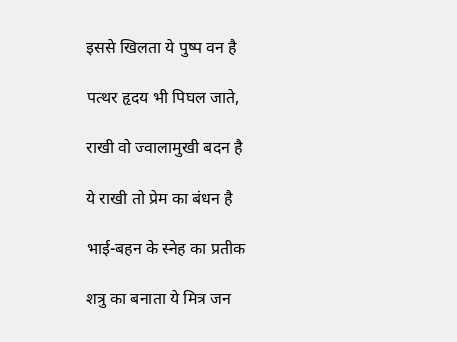इससे खिलता ये पुष्प वन है

पत्थर हृदय भी पिघल जाते,

राखी वो ज्वालामुखी बदन है

ये राखी तो प्रेम का बंधन है

भाई-बहन के स्नेह का प्रतीक

शत्रु का बनाता ये मित्र जन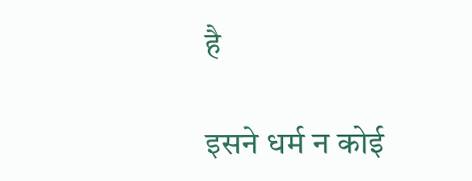है

इसने धर्म न कोई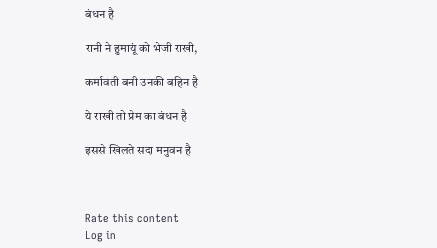बंधन है

रानी ने हुमायूं को भेजी राखी,

कर्मावती बनी उनकी बहिन है

ये राखी तो प्रेम का बंधन है

इससे खिलते सदा मनुवन है



Rate this content
Log in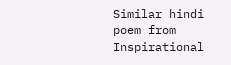Similar hindi poem from Inspirational